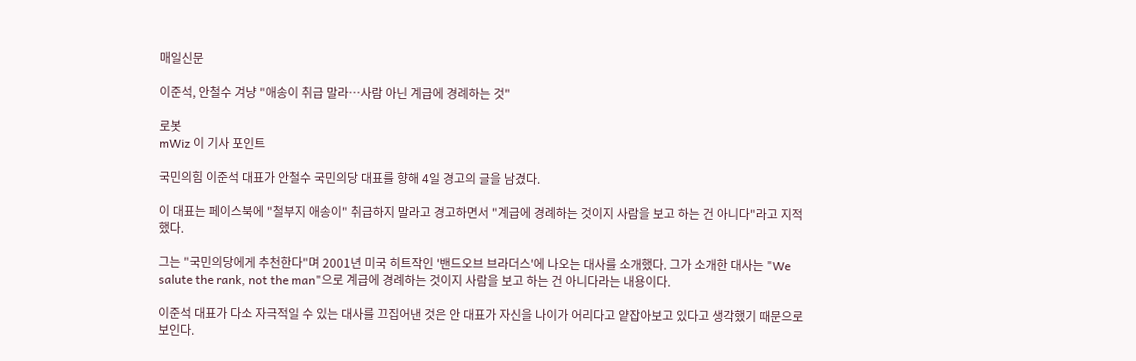매일신문

이준석, 안철수 겨냥 "애송이 취급 말라…사람 아닌 계급에 경례하는 것"

로봇
mWiz 이 기사 포인트

국민의힘 이준석 대표가 안철수 국민의당 대표를 향해 4일 경고의 글을 남겼다.

이 대표는 페이스북에 "철부지 애송이" 취급하지 말라고 경고하면서 "계급에 경례하는 것이지 사람을 보고 하는 건 아니다"라고 지적했다.

그는 "국민의당에게 추천한다"며 2001년 미국 히트작인 '밴드오브 브라더스'에 나오는 대사를 소개했다. 그가 소개한 대사는 "We salute the rank, not the man"으로 계급에 경례하는 것이지 사람을 보고 하는 건 아니다라는 내용이다.

이준석 대표가 다소 자극적일 수 있는 대사를 끄집어낸 것은 안 대표가 자신을 나이가 어리다고 얕잡아보고 있다고 생각했기 때문으로 보인다.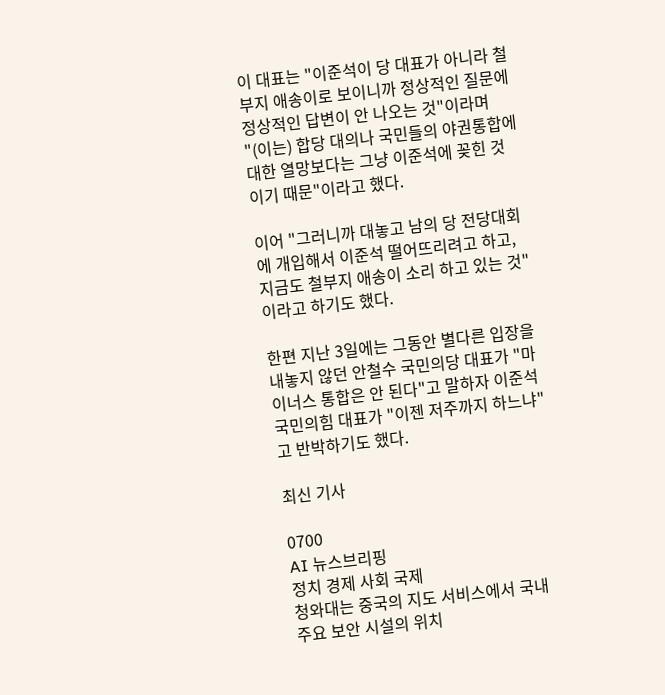이 대표는 "이준석이 당 대표가 아니라 철부지 애송이로 보이니까 정상적인 질문에 정상적인 답변이 안 나오는 것"이라며 "(이는) 합당 대의나 국민들의 야권통합에 대한 열망보다는 그냥 이준석에 꽂힌 것이기 때문"이라고 했다.

이어 "그러니까 대놓고 남의 당 전당대회에 개입해서 이준석 떨어뜨리려고 하고, 지금도 철부지 애송이 소리 하고 있는 것"이라고 하기도 했다.

한편 지난 3일에는 그동안 별다른 입장을 내놓지 않던 안철수 국민의당 대표가 "마이너스 통합은 안 된다"고 말하자 이준석 국민의힘 대표가 "이젠 저주까지 하느냐"고 반박하기도 했다.

최신 기사

0700
AI 뉴스브리핑
정치 경제 사회 국제
청와대는 중국의 지도 서비스에서 국내 주요 보안 시설의 위치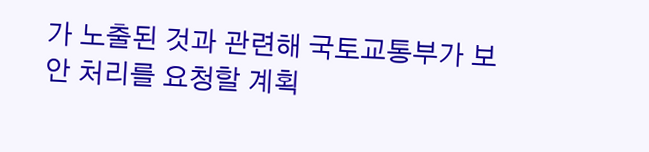가 노출된 것과 관련해 국토교통부가 보안 처리를 요청할 계획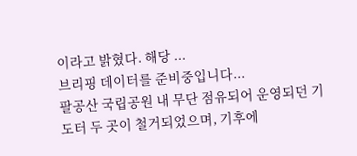이라고 밝혔다. 해당 ...
브리핑 데이터를 준비중입니다...
팔공산 국립공원 내 무단 점유되어 운영되던 기도터 두 곳이 철거되었으며, 기후에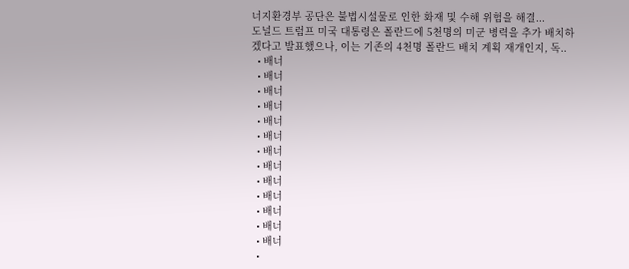너지환경부 공단은 불법시설물로 인한 화재 및 수해 위험을 해결...
도널드 트럼프 미국 대통령은 폴란드에 5천명의 미군 병력을 추가 배치하겠다고 발표했으나, 이는 기존의 4천명 폴란드 배치 계획 재개인지, 독..
  • 배너
  • 배너
  • 배너
  • 배너
  • 배너
  • 배너
  • 배너
  • 배너
  • 배너
  • 배너
  • 배너
  • 배너
  • 배너
  •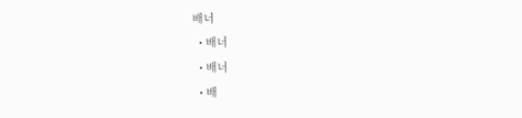배너
  • 배너
  • 배너
  • 배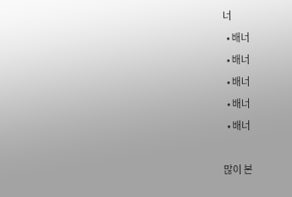너
  • 배너
  • 배너
  • 배너
  • 배너
  • 배너

많이 본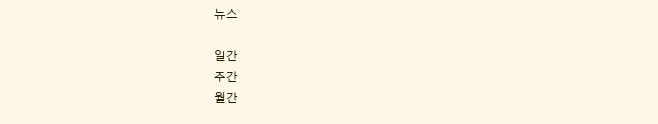뉴스

일간
주간
월간